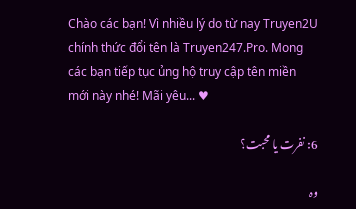Chào các bạn! Vì nhiều lý do từ nay Truyen2U chính thức đổi tên là Truyen247.Pro. Mong các bạn tiếp tục ủng hộ truy cập tên miền mới này nhé! Mãi yêu... ♥

6: نفرت یا محبت؟

وہ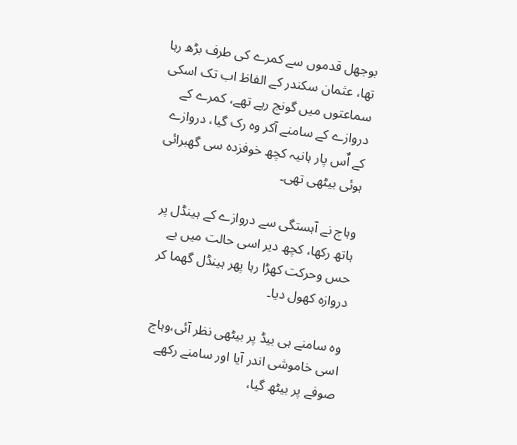بوجھل قدموں سے کمرے کی طرف بڑھ رہا تھا، عثمان سکندر کے الفاظ اب تک اسکی سماعتوں میں گونج رہے تھے، کمرے کے دروازے کے سامنے آکر وہ رک گیا، دروازے کے اٌس پار ہانیہ کچھ خوفزدہ سی گھبرائی ہوئی بیٹھی تھی۔

وہاج نے آہستگی سے دروازے کے ہینڈل پر ہاتھ رکھا، کچھ دیر اسی حالت میں بے حس وحرکت کھڑا رہا پھر ہینڈل گھما کر دروازہ کھول دیا۔

وہ سامنے ہی بیڈ پر بیٹھی نظر آئی،وہاج اسی خاموشی اندر آیا اور سامنے رکھے صوفے پر بیٹھ گیا،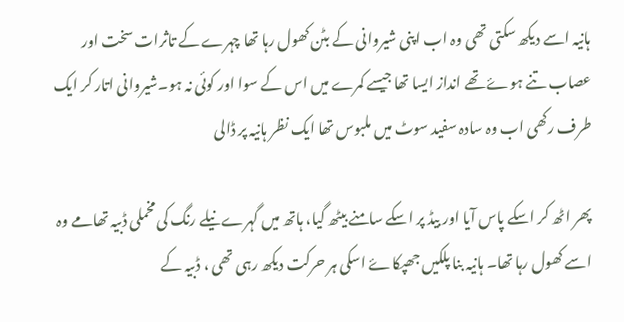ہانیہ اسے دیکھ سکتی تھی وہ اب اپنی شیروانی کے بٹن کھول رہا تھا چہرے کے تاثرات سخت اور عصاب تنے ہوۓ تھے انداز ایسا تھا جیسے کمرے میں اس کے سوا اور کوئی نہ ہو۔شیروانی اتار کر ایک طرف رکھی اب وہ سادہ سفید سوٹ میں ملبوس تھا ایک نظر ہانیہ پر ڈالی

پھر اٹھ کر اسکے پاس آیا اور بیڈ پر اسکے سامنے بیٹھ گیا، ہاتھ میں گہرے نیلے رنگ کی مخملی ڈبیہ تھامے وہ اسے کھول رہا تھا۔ ہانیہ بنا پلکیں جھپکاۓ اسکی ہر حرکت دیکھ رہی تھی ، ڈبیہ کے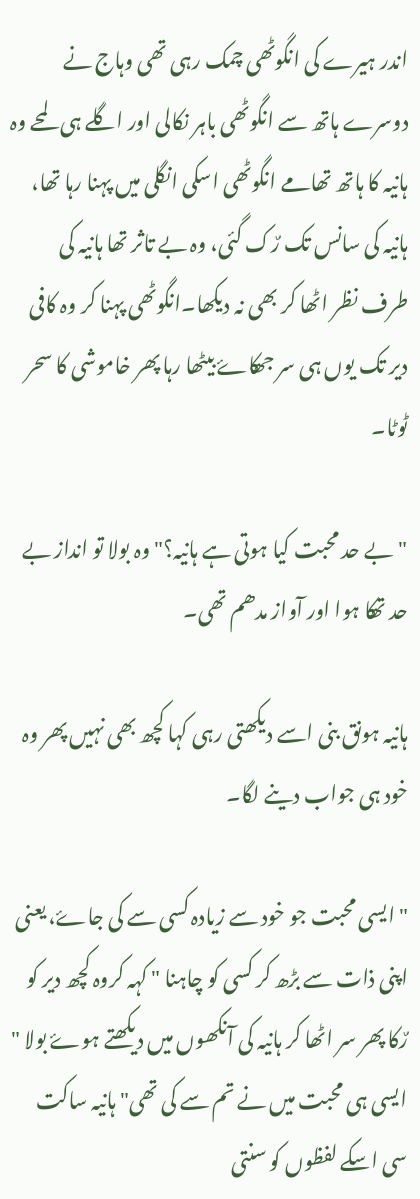اندر ہیرے کی انگوٹھی چمک رہی تھی وہاج نے دوسرے ہاتھ سے انگوٹھی باہر نکالی اور اگلے ہی لمحے وہ ہانیہ کا ہاتھ تھامے انگوٹھی اسکی انگلی میں پہنا رہا تھا، ہانیہ کی سانس تک رٌک گئی، وہ بے تاثر تھا ہانیہ کی طرف نظر اٹھا کر بھی نہ دیکھا۔انگوٹھی پہنا کر وہ کافی دیر تک یوں ہی سر جھکاۓ بیٹھا رہا پھر خاموشی کا سحر ٹوٹا۔

"بے حد محبت کیا ہوتی ہے ہانیہ؟" وہ بولا تو انداز بے حد تھکا ہوا اور آواز مدھم تھی۔

ہانیہ ہونق بنی اسے دیکھتی رہی کہا کچھ بھی نہیں پھر وہ خود ہی جواب دینے لگا۔

" ایسی محبت جو خود سے زیادہ کسی سے کی جاۓ، یعنی اپنی ذات سے بڑھ کر کسی کو چاہنا " کہہ کروہ کچھ دیر کو رٌکا پھر سر اٹھا کر ہانیہ کی آنکھوں میں دیکھتے ہوۓ بولا " ایسی ہی محبت میں نے تم سے کی تھی" ہانیہ ساکت سی اسکے لفظوں کو سنتی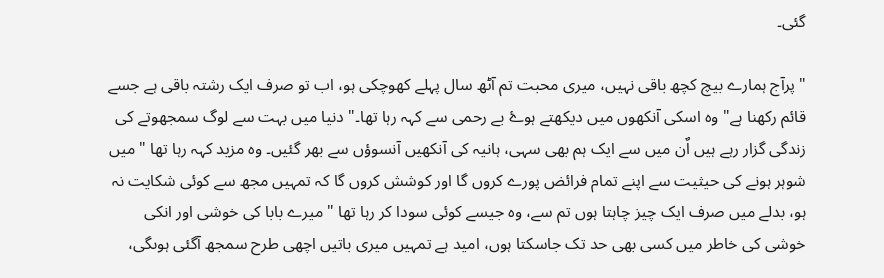گئی۔

" پرآج ہمارے بیچ کچھ باقی نہیں، میری محبت تم آٹھ سال پہلے کھوچکی ہو، اب تو صرف ایک رشتہ باقی ہے جسے قائم رکھنا ہے" وہ اسکی آنکھوں میں دیکھتے ہوۓ بے رحمی سے کہہ رہا تھا۔" دنیا میں بہت سے لوگ سمجھوتے کی زندگی گزار رہے ہیں اٌن میں سے ایک ہم بھی سہی، ہانیہ کی آنکھیں آنسوؤں سے بھر گئیں۔ وہ مزید کہہ رہا تھا " میں شوہر ہونے کی حیثیت سے اپنے تمام فرائض پورے کروں گا اور کوشش کروں گا کہ تمہیں مجھ سے کوئی شکایت نہ ہو، بدلے میں صرف ایک چیز چاہتا ہوں تم سے، وہ جیسے کوئی سودا کر رہا تھا " میرے بابا کی خوشی اور انکی خوشی کی خاطر میں کسی بھی حد تک جاسکتا ہوں، امید ہے تمہیں میری باتیں اچھی طرح سمجھ آگئی ہوںگی،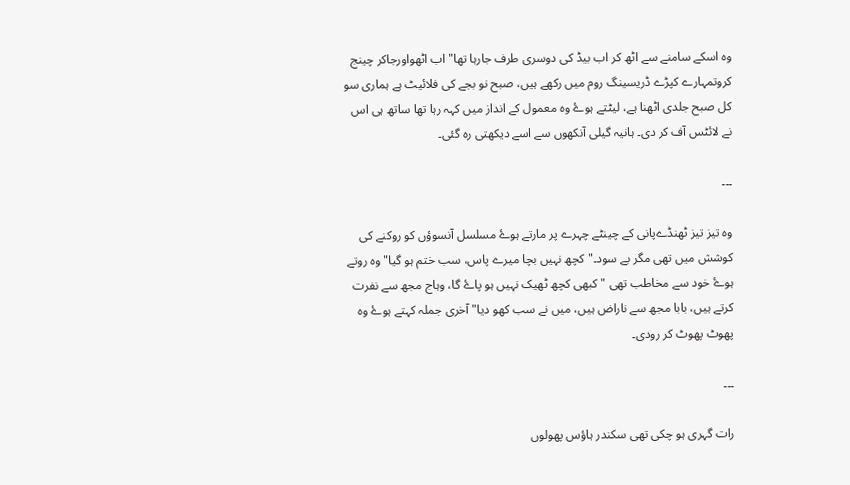وہ اسکے سامنے سے اٹھ کر اب بیڈ کی دوسری طرف جارہا تھا" اب اٹھواورجاکر چینج کروتمہارے کپڑے ڈریسینگ روم میں رکھے ہیں، صبح نو بجے کی فلائیٹ ہے ہماری سو کل صبح جلدی اٹھنا ہے، لیٹتے ہوۓ وہ معمول کے انداز میں کہہ رہا تھا ساتھ ہی اس نے لائٹس آف کر دی۔ ہانیہ گیلی آنکھوں سے اسے دیکھتی رہ گئی۔

۔۔۔

وہ تیز تیز ٹھنڈےپانی کے چینٹے چہرے پر مارتے ہوۓ مسلسل آنسوؤں کو روکنے کی کوشش میں تھی مگر بے سود۔" کچھ نہیں بچا میرے پاس، سب ختم ہو گیا" وہ روتے ہوۓ خود سے مخاطب تھی " کبھی کچھ ٹھیک نہیں ہو پاۓ گا، وہاج مجھ سے نفرت کرتے ہیں، بابا مجھ سے ناراض ہیں، میں نے سب کھو دیا" آخری جملہ کہتے ہوۓ وہ پھوٹ پھوٹ کر رودی۔

۔۔۔

رات گہری ہو چکی تھی سکندر ہاؤس پھولوں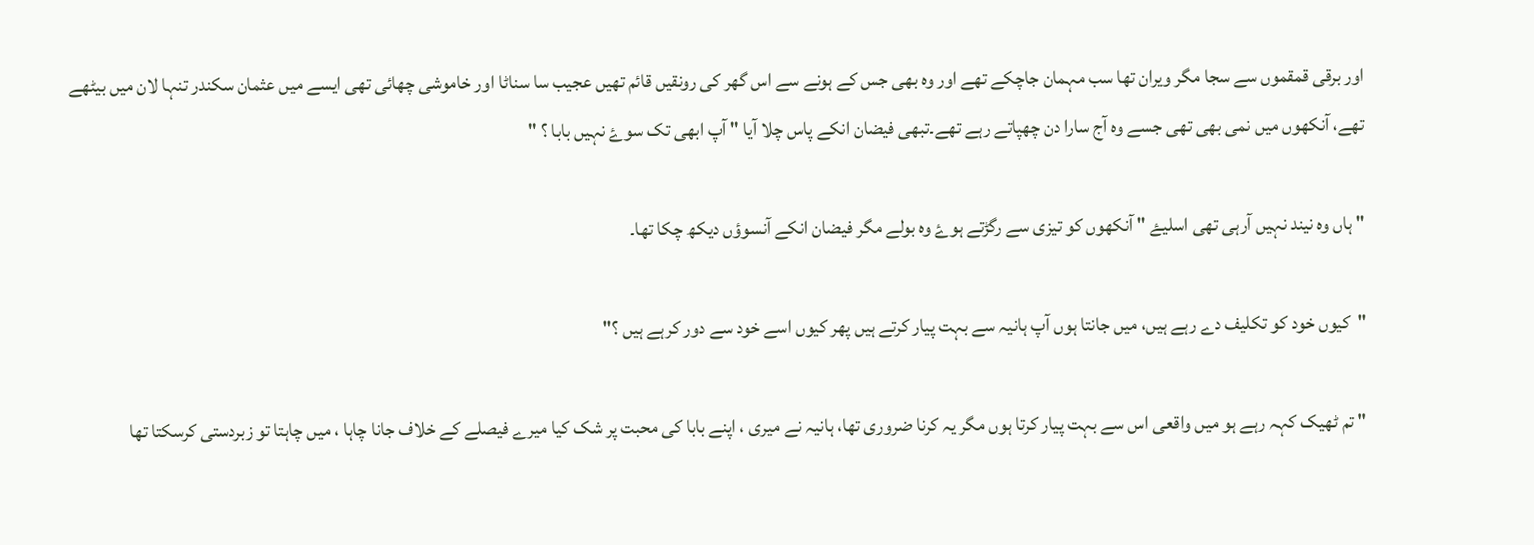اور برقی قمقموں سے سجا مگر ویران تھا سب مہمان جاچکے تھے اور وہ بھی جس کے ہونے سے اس گھر کی رونقیں قائم تھیں عجیب سا سناٹا اور خاموشی چھائی تھی ایسے میں عثمان سکندر تنہا لان میں بیٹھے تھے، آنکھوں میں نمی بھی تھی جسے وہ آج سارا دن چھپاتے رہے تھے۔تبھی فیضان انکے پاس چلا آیا " آپ ابھی تک سوۓ نہیں بابا ؟ "

" ہاں وہ نیند نہیں آرہی تھی اسلیۓ " آنکھوں کو تیزی سے رگڑتے ہوۓ وہ بولے مگر فیضان انکے آنسوؤں دیکھ چکا تھا۔

"کیوں خود کو تکلیف دے رہے ہیں، میں جانتا ہوں آپ ہانیہ سے بہت پیار کرتے ہیں پھر کیوں اسے خود سے دور کرہے ہیں ؟"

" تم ٹھیک کہہ رہے ہو میں واقعی اس سے بہت پیار کرتا ہوں مگر یہ کرنا ضروری تھا، ہانیہ نے میری ، اپنے بابا کی محبت پر شک کیا میرے فیصلے کے خلاف جانا چاہا ، میں چاہتا تو زبردستی کرسکتا تھا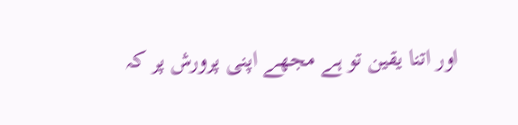اور اتنا یقین تو ہے مجھے اپنی پرورش پر کہ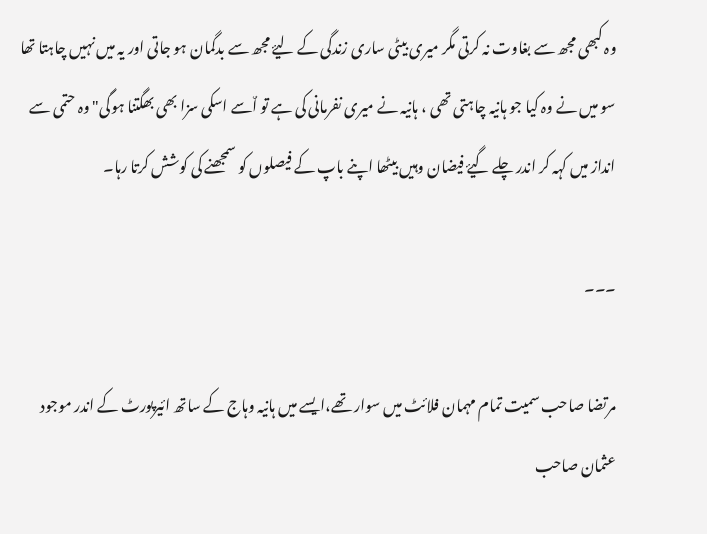وہ کبھی مجھ سے بغاوت نہ کرتی مگر میری بیٹی ساری زندگی کے لیۓ مجھ سے بدگمان ہو جاتی اور یہ میں نہیں چاہتا تھا سو میں نے وہ کیا جو ہانیہ چاہتی تھی ، ہانیہ نے میری نفرمانی کی ہے تو اٌسے اسکی سزا بھی بھگتنا ہوگی" وہ حتمی سے انداز میں کہہ کر اندر چلے گيۓ فیضان وہیں بیٹھا اپنے باپ کے فیصلوں کو سمجھنے کی کوشش کرتا رہا۔

۔۔۔

مرتضا صاحب سمیت تمام مہمان فلائٹ میں سوار تھے،ایسے میں ہانیہ وہاج کے ساتھ ائیرپورٹ کے اندر موجود عثمان صاحب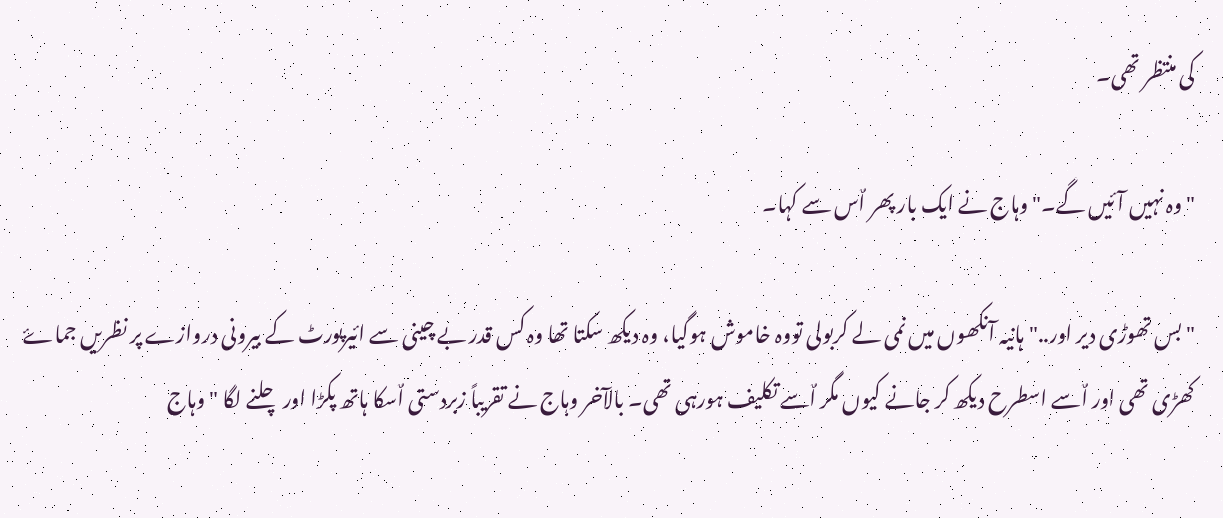کی منتظر تھی۔

" وہ نہیں آئیں گے۔" وہاج نے ایک بار پھر اٌس سے کہا۔

"بس تھوڑی دیر اور.."ہانیہ آنکھوں میں نمی لے کربولی تووہ خاموش ہوگیا، وہ دیکھ سکتا تھا وہ کس قدر بے چینی سے ائيرپورٹ کے بیرونی دروازے پر نظریں جماۓ کھڑی تھی اور اٌسے اسطرح دیکھ کر جانے کیوں مگر اٌسے تکلیف ہورہی تھی۔ بالآخر وہاج نے تقریباً زبردستی اٌسکا ہاتھ پکڑا اور چلنے لگا " وہاج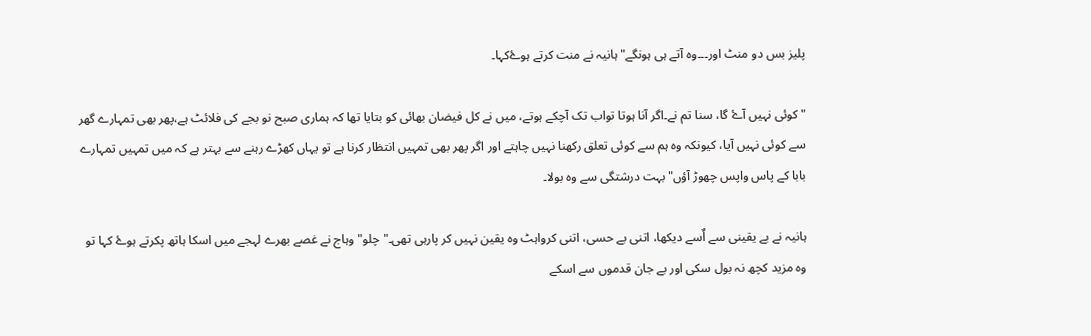پلیز بس دو منٹ اور۔۔۔وہ آتے ہی ہونگے" ہانیہ نے منت کرتے ہوۓکہا۔

" کوئی نہیں آۓ گا، سنا تم نے۔اگر آنا ہوتا تواب تک آچکے ہوتے، میں نے کل فیضان بھائی کو بتایا تھا کہ ہماری صبح نو بجے کی فلائٹ ہے،پھر بھی تمہارے گھر سے کوئی نہیں آیا، کیونکہ وہ ہم سے کوئی تعلق رکھنا نہیں چاہتے اور اگر پھر بھی تمہیں انتظار کرنا ہے تو یہاں کھڑے رہنے سے بہتر ہے کہ میں تمہیں تمہارے بابا کے پاس واپس چھوڑ آؤں" بہت درشتگی سے وہ بولا۔

ہانیہ نے بے یقینی سے اٌسے دیکھا، اتنی بے حسی، اتنی کرواہٹ وہ یقین نہیں کر پارہی تھی۔"چلو" وہاج نے غصے بھرے لہجے میں اسکا ہاتھ پکرتے ہوۓ کہا تو وہ مزید کچھ نہ بول سکی اور بے جان قدموں سے اسکے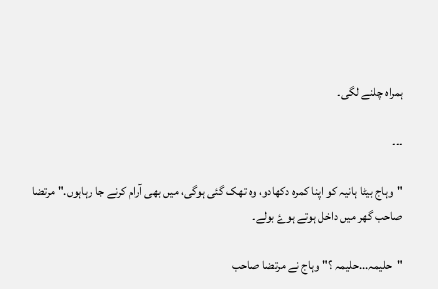ہمراہ چلنے لگی۔

۔۔۔

"وہاج بیٹا ہانیہ کو اپنا کمرہ دکھادو، وہ تھک گئی ہوگی، میں بھی آرام کرنے جا رہاہوں." مرتضا صاحب گھر میں داخل ہوتے ہوۓ بولے۔

"حلیمہ...حلیمہ ؟" وہاج نے مرتضا صاحب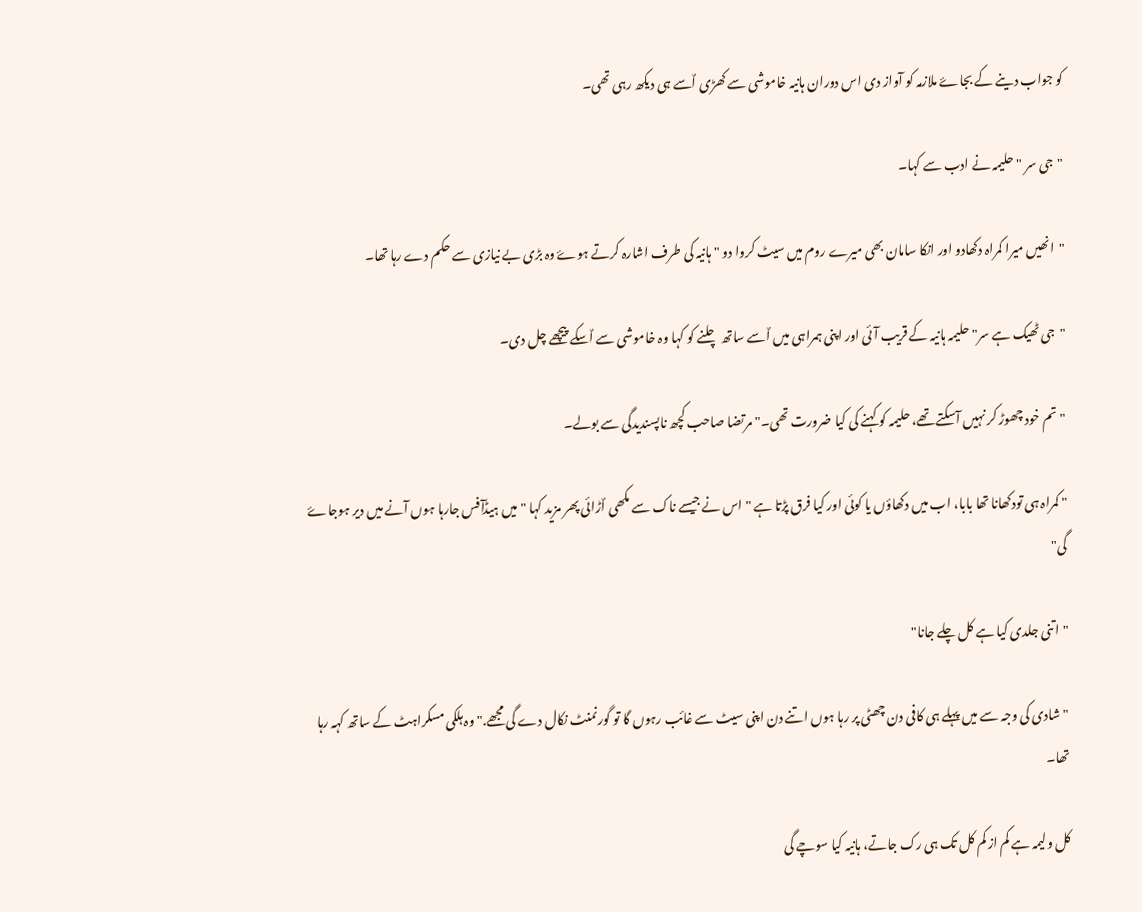کو جواب دینے کے بجاۓ ملازمہ کو آواز دی اس دوران ہانیہ خاموشی سے کھڑی اٌسے ہی دیکھ رہی تھی۔

"جی سر " حلیمہ نے ادب سے کہا۔

"انھیں میرا کمراہ دکھادو اور انکا سامان بھی میرے روم میں سیٹ کروا دو " ہانیہ کی طرف اشارہ کرتے ہوۓ وہ بڑی بے نیازی سے حکم دے رہا تھا۔

"جی ٹھیک ہے سر" حلیمہ ہانیہ کے قریب آئی اور اپنی ہمراہی میں اٌسے ساتھ چلنے کو کہا وہ خاموشی سے اٌسکے پیچھے چل دی۔

"تم خود چھوڑ کر نہیں آسکتے تھے، حلیمہ کو کہنے کی کیا ضرورت تھی۔" مرتضا صاحب کچھ ناپسندیدگی سے بولے۔

" کمراہ ہی تودکھانا تھا بابا، اب میں دکھاؤں یا کوئی اور کیا فرق پڑتا ہے " اس نے جیسے ناک سے مکھی اٌڑائی پھر مزید کہا " میں ہیڈآفس جارہا ہوں آنے میں دیر ہوجاۓ گی"

"اتنی جلدی کیا ہے کل چلے جانا"

" شادی کی وجہ سے میں پہلے ہی کافی دن چھٹی پر رہا ہوں اتنے دن اپنی سیٹ سے غائب رہوں گا تو گورنمنٹ نکال دے گی مجھے." وہ ہلکی مسکراہٹ کے ساتھ کہہ رہا تھا۔

کل ولیمہ ہے کم از کم کل تک ہی رک جاتے، ہانیہ کیا سوچے گی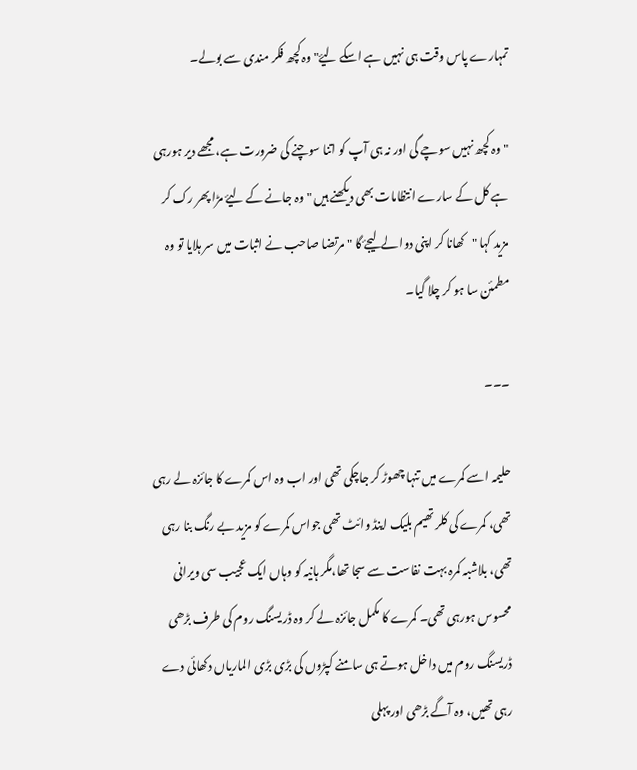تمہارے پاس وقت ہی نہیں ہے اسکے لیۓ" وہ کچھ فکر مندی سے بولے۔

" وہ کچھ نہیں سوچے گی اور نہ ہی آپ کو اتنا سوچنے کی ضرورت ہے، مجھے دیر ہورہی ہے کل کے سارے انتظامات بھی دیکھنے ہیں " وہ جانے کے لیۓ مڑا پھر رک کر مزید کہا "کھانا کر اپنی دوا لے لیجۓ گا " مرتضا صاحب نے اثبات میں سر ہلایا تو وہ مطمئن سا ہو کر چلا گیا۔

۔۔۔

حلیمہ اسے کمرے میں تنہا چھوڑ کر جاچکی تھی اور اب وہ اس کمرے کا جائزہ لے رہی تھی، کمرے کی کلر تھیم بلیک اینڈ وائٹ تھی جواس کمرے کو مزید بے رنگ بنا رہی تھی، بلاشبہ کمرہ بہت نفاست سے سجا تھا،مگر ہانیہ کو وہاں ایک عجیب سی ویرانی محسوس ہورہی تھی۔ کمرے کا مکمل جائزہ لے کر وہ ڈریسنگ روم کی طرف بڑھی ڈریسنگ روم میں داخل ہوتے ہی سامنے کپڑوں کی بڑی بڑی الماریاں دکھائی دے رہی تھیں، وہ آگے بڑھی اور پہلی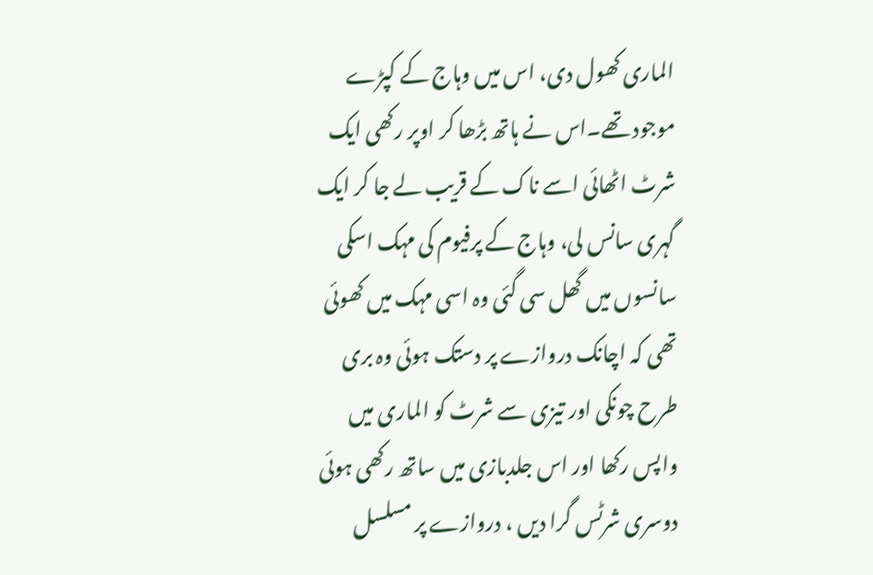الماری کھول دی، اس میں وہاج کے کپڑے موجود تھے۔اس نے ہاتھ بڑھا کر اوپر رکھی ایک شرٹ اٹھائی اسے ناک کے قریب لے جا کر ایک گہری سانس لی، وہاج کے پرفیوم کی مہک اسکی سانسوں میں گھل سی گئی وہ اسی مہک میں کھوئی تھی کہ اچانک دروازے پر دستک ہوئی وہ بری طرح چونکی اور تیزی سے شرٹ کو الماری میں واپس رکھا اور اس جلدبازی میں ساتھ رکھی ہوئی دوسری شرٹس گرا دیں ، دروازے پر مسلسل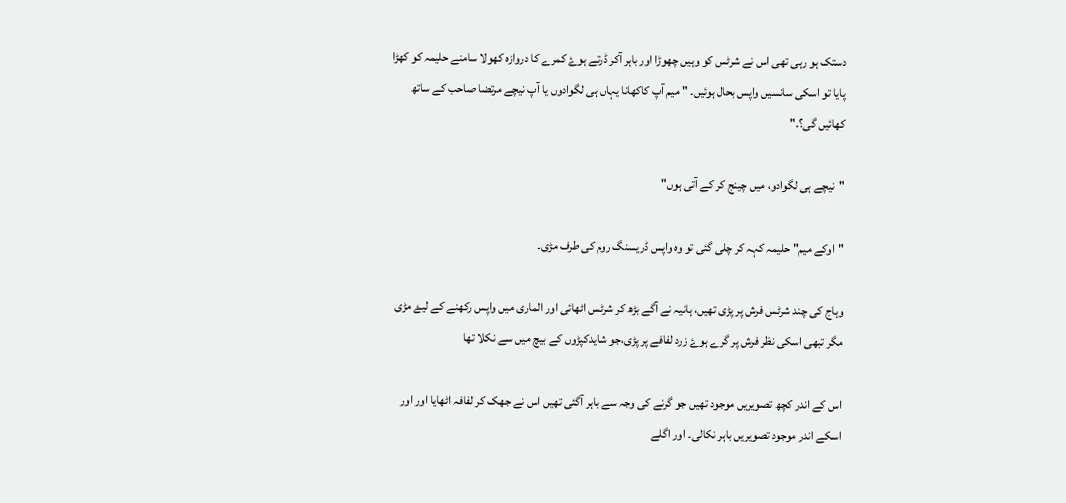دستک ہو رہی تھی اس نے شرٹس کو وہیں چھوڑا اور باہر آکر ڈرتے ہوۓ کمرے کا دروازہ کھولا سامنے حلیمہ کو کھڑا پایا تو اسکی سانسیں واپس بحال ہوئیں۔ " میم آپ کاکھانا یہاں ہی لگوادوں یا آپ نیچے مرتضا صاحب کے ساتھ کھائیں گی؟."

"نیچے ہی لگوادو، میں چینج کر کے آتی ہوں"

"اوکے میم" حلیمہ کہہ کر چلی گئی تو وہ واپس ڈریسنگ روم کی طرف مڑی۔

وہاج کی چند شرٹس فرش پر پڑی تھیں، ہانیہ نے آگے بڑھ کر شرٹس اٹھائی اور الماری میں واپس رکھنے کے لیۓ مڑی مگر تبھی اسکی نظر فرش پر گرے ہوۓ زرد لفافے پر پڑی،جو شایدکپڑوں کے بیچ میں سے نکلا تھا

اس کے اندر کچھ تصویریں موجود تھیں جو گرنے کی وجہ سے باہر آگئی تھیں اس نے جھک کر لفافہ اٹھایا اور اور اسکے اندر موجود تصویریں باہر نکالی۔ اور اگلے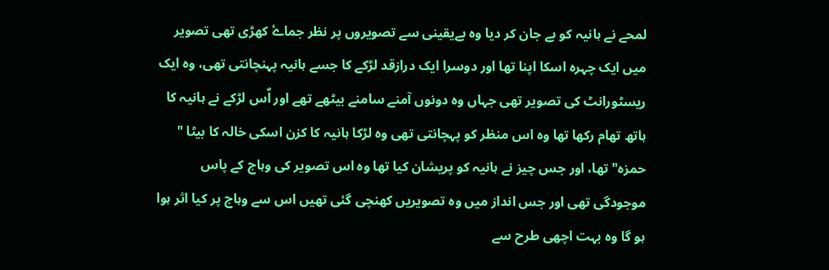لمحے نے ہانیہ کو بے جان کر دیا وہ بےیقینی سے تصویروں پر نظر جماۓ کھڑی تھی تصویر میں ایک چہرہ اسکا اپنا تھا اور دوسرا ایک درازقد لڑکے کا جسے ہانیہ پہنچانتی تھی، وہ ایک ریسٹورانٹ کی تصویر تھی جہاں وہ دونوں آمنے سامنے بیٹھے تھے اور اٌس لڑکے نے ہانیہ کا ہاتھ تھام رکھا تھا وہ اس منظر کو پہچانتی تھی وہ لڑکا ہانیہ کا کزن اسکی خالہ کا بیٹا " حمزہ" تھا، اور جس چیز نے ہانیہ کو پریشان کیا تھا وہ اس تصویر کی وہاج کے پاس موجودگی تھی اور جس انداز میں وہ تصویریں کھنچی گئی تھیں اس سے وہاج پر کیا اثر ہوا ہو گا وہ بہت اچھی طرح سے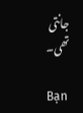جانتی تھی۔

Bạn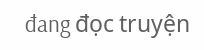đang đọc truyện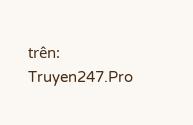trên: Truyen247.Pro